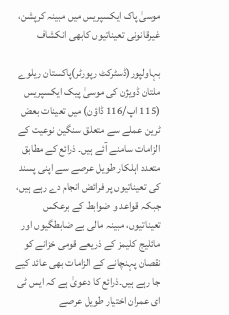موسیٰ پاک ایکسپریس میں مبینہ کرپشن، غیرقانونی تعیناتیوں کابھی انکشاف

بہاولپور(ڈسٹرکٹ رپورٹر)پاکستان ریلوے ملتان ڈویژن کی موسیٰ پیک ایکسپریس (115 اپ/116 ڈاؤن) میں تعینات بعض ٹرین عملے سے متعلق سنگین نوعیت کے الزامات سامنے آئے ہیں۔ ذرائع کے مطابق متعدد اہلکار طویل عرصے سے اپنی پسند کی تعیناتیوں پر فرائض انجام دے رہے ہیں، جبکہ قواعد و ضوابط کے برعکس تعیناتیوں، مبینہ مالی بے ضابطگیوں اور مائلیج کلیمز کے ذریعے قومی خزانے کو نقصان پہنچانے کے الزامات بھی عائد کیے جا رہے ہیں۔ذرائع کا دعویٰ ہے کہ ایس ٹی ای عمران اختیار طویل عرصے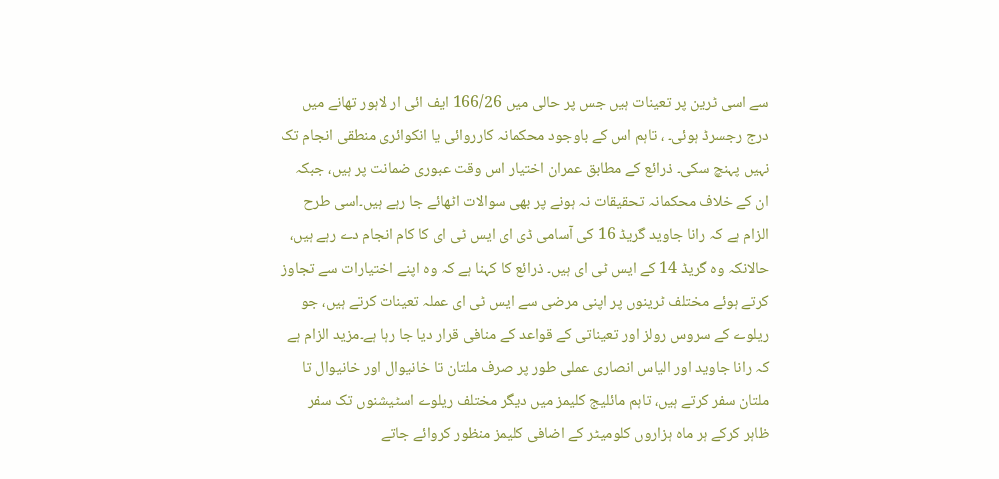سے اسی ٹرین پر تعینات ہیں جس پر حالی میں 166/26 ایف ائی ار لاہور تھانے میں درج رجسرڈ ہوئی۔ ، تاہم اس کے باوجود محکمانہ کارروائی یا انکوائری منطقی انجام تک نہیں پہنچ سکی۔ ذرائع کے مطابق عمران اختیار اس وقت عبوری ضمانت پر ہیں، جبکہ ان کے خلاف محکمانہ تحقیقات نہ ہونے پر بھی سوالات اٹھائے جا رہے ہیں۔اسی طرح الزام ہے کہ رانا جاوید گریڈ 16 کی آسامی ڈی ای ایس ٹی ای کا کام انجام دے رہے ہیں، حالانکہ وہ گریڈ 14 کے ایس ٹی ای ہیں۔ ذرائع کا کہنا ہے کہ وہ اپنے اختیارات سے تجاوز کرتے ہوئے مختلف ٹرینوں پر اپنی مرضی سے ایس ٹی ای عملہ تعینات کرتے ہیں، جو ریلوے کے سروس رولز اور تعیناتی کے قواعد کے منافی قرار دیا جا رہا ہے۔مزید الزام ہے کہ رانا جاوید اور الیاس انصاری عملی طور پر صرف ملتان تا خانیوال اور خانیوال تا ملتان سفر کرتے ہیں، تاہم مائلیج کلیمز میں دیگر مختلف ریلوے اسٹیشنوں تک سفر ظاہر کرکے ہر ماہ ہزاروں کلومیٹر کے اضافی کلیمز منظور کروائے جاتے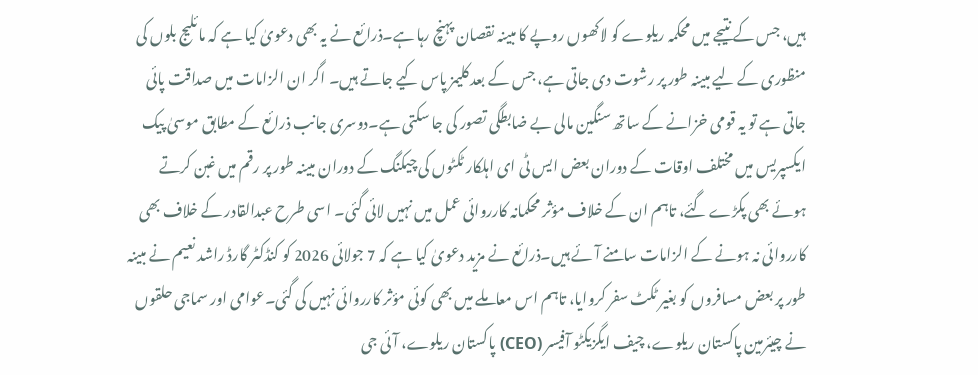ہیں، جس کے نتیجے میں محکمہ ریلوے کو لاکھوں روپے کا مبینہ نقصان پہنچ رہا ہے۔ذرائع نے یہ بھی دعویٰ کیا ہے کہ مائلیج بلوں کی منظوری کے لیے مبینہ طور پر رشوت دی جاتی ہے، جس کے بعد کلیمز پاس کیے جاتے ہیں۔ اگر ان الزامات میں صداقت پائی جاتی ہے تو یہ قومی خزانے کے ساتھ سنگین مالی بے ضابطگی تصور کی جا سکتی ہے۔دوسری جانب ذرائع کے مطابق موسیٰ پیک ایکسپریس میں مختلف اوقات کے دوران بعض ایس ٹی ای اہلکار ٹکٹوں کی چیکنگ کے دوران مبینہ طور پر رقم میں غبن کرتے ہوئے بھی پکڑے گئے، تاہم ان کے خلاف مؤثر محکمانہ کارروائی عمل میں نہیں لائی گئی۔ اسی طرح عبدالقادر کے خلاف بھی کارروائی نہ ہونے کے الزامات سامنے آئے ہیں۔ذرائع نے مزید دعویٰ کیا ہے کہ 7 جولائی 2026 کو کنڈکٹر گارڈ راشد نعیم نے مبینہ طور پر بعض مسافروں کو بغیر ٹکٹ سفر کروایا، تاہم اس معاملے میں بھی کوئی مؤثر کارروائی نہیں کی گئی۔عوامی اور سماجی حلقوں نے چیئرمین پاکستان ریلوے، چیف ایگزیکٹو آفیسر (CEO) پاکستان ریلوے، آئی جی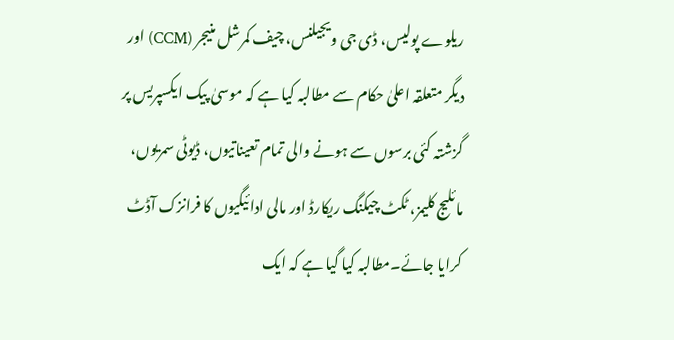ریلوے پولیس، ڈی جی ویجیلنس، چیف کمرشل منیجر (CCM) اور دیگر متعلقہ اعلیٰ حکام سے مطالبہ کیا ہے کہ موسیٰ پیک ایکسپریس پر گزشتہ کئی برسوں سے ہونے والی تمام تعیناتیوں، ڈیوٹی سمریوں، مائلیج کلیمز، ٹکٹ چیکنگ ریکارڈ اور مالی ادائیگیوں کا فرانزک آڈٹ کرایا جائے۔مطالبہ کیا گیا ہے کہ ایک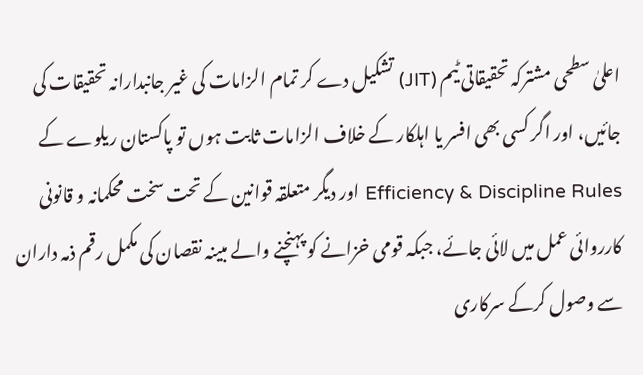اعلیٰ سطحی مشترکہ تحقیقاتی ٹیم (JIT) تشکیل دے کر تمام الزامات کی غیر جانبدارانہ تحقیقات کی جائیں، اور اگر کسی بھی افسر یا اہلکار کے خلاف الزامات ثابت ہوں تو پاکستان ریلوے کے Efficiency & Discipline Rules اور دیگر متعلقہ قوانین کے تحت سخت محکمانہ و قانونی کارروائی عمل میں لائی جائے، جبکہ قومی خزانے کو پہنچنے والے مبینہ نقصان کی مکمل رقم ذمہ داران سے وصول کرکے سرکاری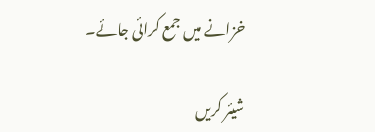خزانے میں جمع کرائی جائے۔

شیئر کریں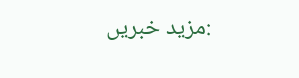:مزید خبریں